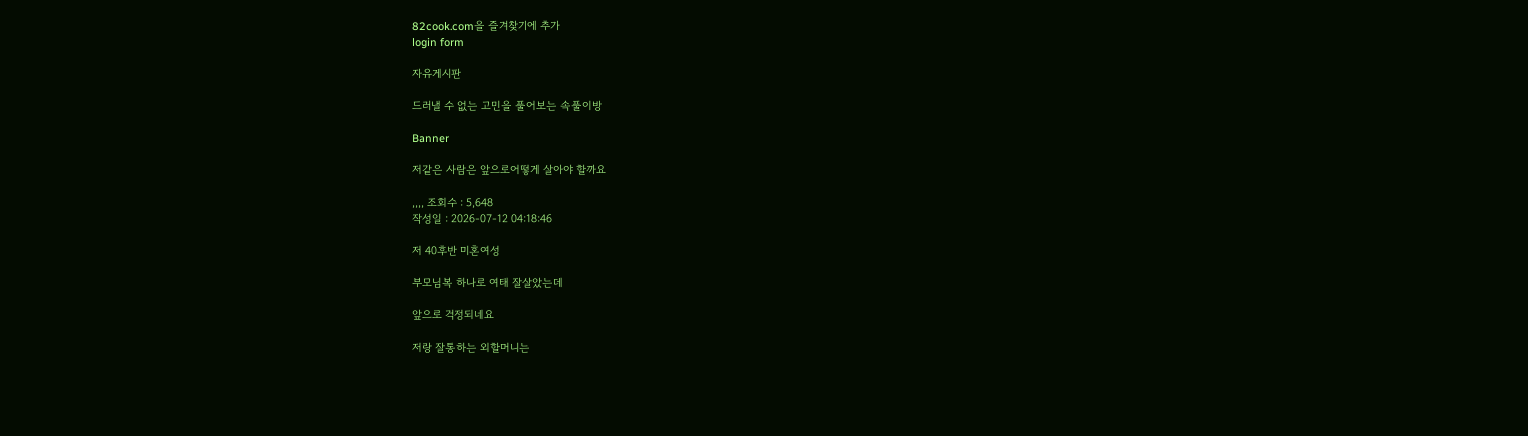82cook.com을 즐겨찾기에 추가
login form

자유게시판

드러낼 수 없는 고민을 풀어보는 속풀이방

Banner

저같은 사람은 앞으로어떻게 살아야 할까요

,,,, 조회수 : 5,648
작성일 : 2026-07-12 04:18:46

저 40후반 미혼여성

부모님복 하나로 여태 잘살았는데

앞으로 걱정되네요

저랑 잘통하는 외할머니는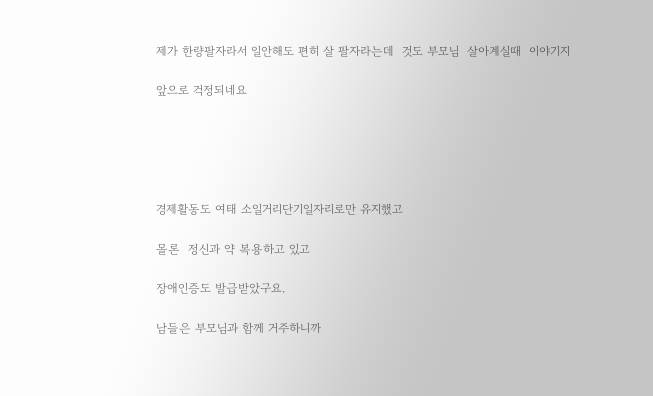제가 한량팔자라서 일안해도 편히 살 팔자라는데  것도 부모님  살아계실때  이야기지

앞으로 걱정되네요





경제활동도 여태 소일거리단기일자리로만 유지했고

몰론  정신과 약 복용하고 있고

장애인증도 발급받았구요.

남들은 부모님과 함께 거주하니까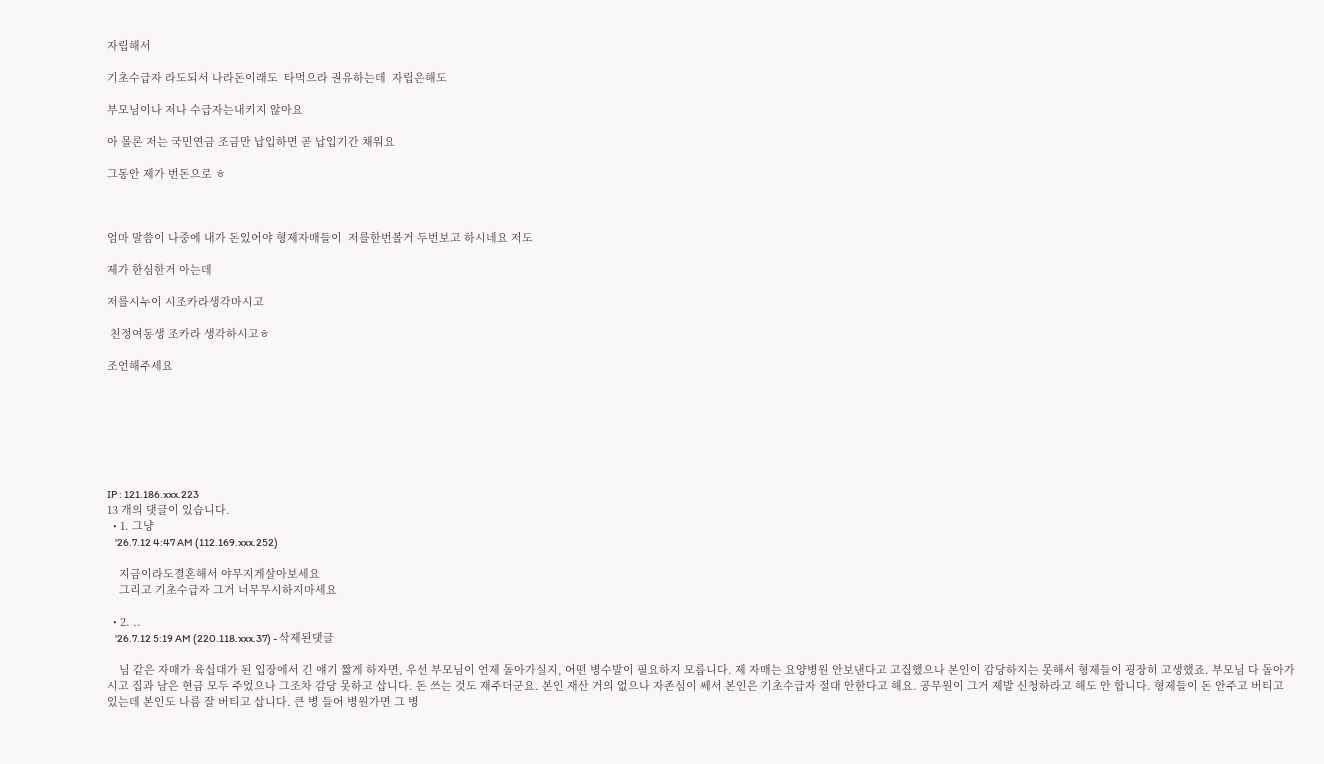자립해서

기초수급자 라도되서 나라돈이래도  타먹으라 권유하는데  자립은해도

부모님이나 저나 수급자는내키지 않아요

아 몰론 저는 국민연금 조금만 납입하면 곧 납입기간 채워요

그동안 제가 번돈으로 ㅎ



엄마 말씀이 나중에 내가 돈있어야 형제자매들이  저를한번볼거 두번보고 하시네요 저도

제가 한심한거 아는데

저를시누이 시조카라생각마시고

 친정여동생 조카라 생각하시고ㅎ

조언해주세요







IP : 121.186.xxx.223
13 개의 댓글이 있습니다.
  • 1. 그냥
    '26.7.12 4:47 AM (112.169.xxx.252)

    지금이라도결혼해서 야무지게살아보세요
    그리고 기초수급자 그거 너무무시하지마세요

  • 2. ..
    '26.7.12 5:19 AM (220.118.xxx.37) - 삭제된댓글

    님 같은 자매가 육십대가 된 입장에서 긴 얘기 짧게 하자면, 우선 부모님이 언제 돌아가실지, 어떤 병수발이 필요하지 모릅니다. 제 자매는 요양병원 안보낸다고 고집했으나 본인이 감당하지는 못해서 형제들이 굉장히 고생했죠. 부모님 다 돌아가시고 집과 남은 현금 모두 주었으나 그조차 감당 못하고 삽니다. 돈 쓰는 것도 재주더군요. 본인 재산 거의 없으나 자존심이 쎄서 본인은 기초수급자 절대 안한다고 해요. 공무원이 그거 제발 신청하라고 해도 안 합니다. 형제들이 돈 안주고 버티고 있는데 본인도 나름 잘 버티고 삽니다. 큰 병 들어 병원가면 그 병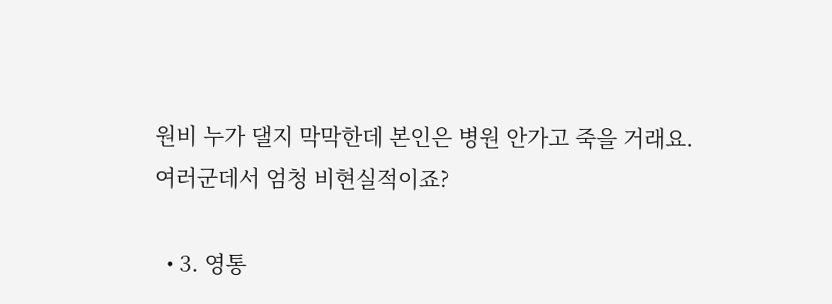원비 누가 댈지 막막한데 본인은 병원 안가고 죽을 거래요. 여러군데서 엄청 비현실적이죠?

  • 3. 영통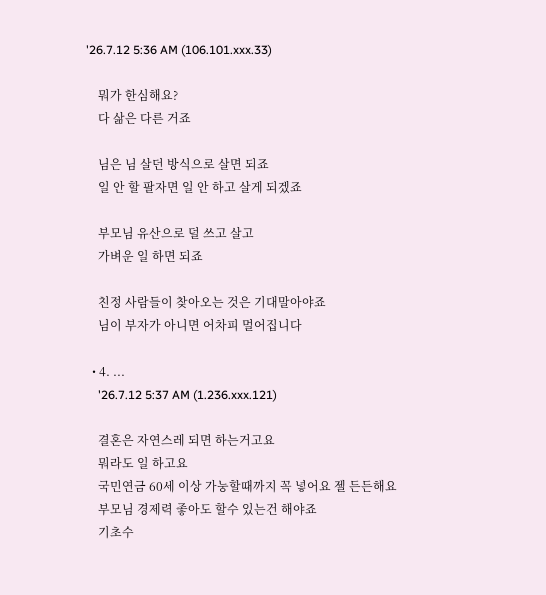'26.7.12 5:36 AM (106.101.xxx.33)

    뭐가 한심해요?
    다 삶은 다른 거죠

    님은 님 살던 방식으로 살면 되죠
    일 안 할 팔자면 일 안 하고 살게 되겠죠

    부모님 유산으로 덜 쓰고 살고
    가벼운 일 하면 되죠

    친정 사람들이 찾아오는 것은 기대말아야죠
    님이 부자가 아니면 어차피 멀어집니다

  • 4. ...
    '26.7.12 5:37 AM (1.236.xxx.121)

    결혼은 자연스레 되면 하는거고요
    뭐라도 일 하고요
    국민연금 60세 이상 가눙할때까지 꼭 넣어요 젤 든든해요
    부모님 경제력 좋아도 할수 있는건 해야죠
    기초수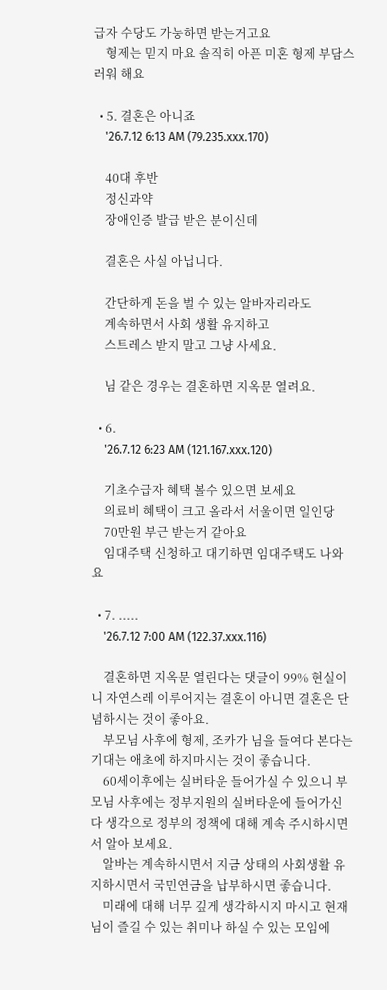급자 수당도 가눙하면 받는거고요
    형제는 믿지 마요 솔직히 아픈 미혼 형제 부담스러워 해요

  • 5. 결혼은 아니죠
    '26.7.12 6:13 AM (79.235.xxx.170)

    40대 후반
    정신과약
    장애인증 발급 받은 분이신데

    결혼은 사실 아닙니다.

    간단하게 돈을 벌 수 있는 알바자리라도
    계속하면서 사회 생활 유지하고
    스트레스 받지 말고 그냥 사세요.

    님 같은 경우는 결혼하면 지옥문 열려요.

  • 6.
    '26.7.12 6:23 AM (121.167.xxx.120)

    기초수급자 혜택 볼수 있으면 보세요
    의료비 혜택이 크고 올라서 서울이면 일인당
    70만원 부근 받는거 같아요
    임대주택 신청하고 대기하면 임대주택도 나와요

  • 7. .....
    '26.7.12 7:00 AM (122.37.xxx.116)

    결혼하면 지옥문 열린다는 댓글이 99% 현실이니 자연스레 이루어지는 결혼이 아니면 결혼은 단념하시는 것이 좋아요.
    부모님 사후에 형제, 조카가 님을 들여다 본다는 기대는 애초에 하지마시는 것이 좋습니다.
    60세이후에는 실버타운 들어가실 수 있으니 부모님 사후에는 정부지원의 실버타운에 들어가신다 생각으로 정부의 정책에 대해 계속 주시하시면서 알아 보세요.
    알바는 계속하시면서 지금 상태의 사회생활 유지하시면서 국민연금을 납부하시면 좋습니다.
    미래에 대해 너무 깊게 생각하시지 마시고 현재 님이 즐길 수 있는 취미나 하실 수 있는 모임에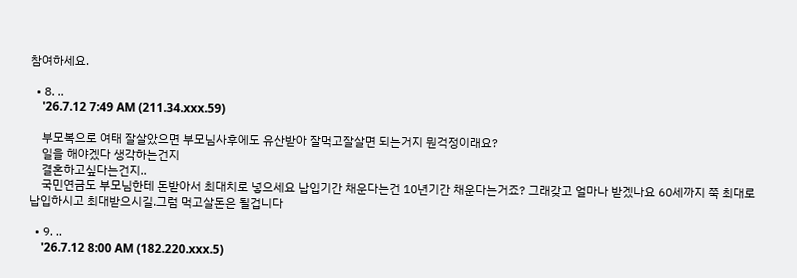참여하세요.

  • 8. ..
    '26.7.12 7:49 AM (211.34.xxx.59)

    부모복으로 여태 잘살았으면 부모님사후에도 유산받아 잘먹고잘살면 되는거지 뭔걱정이래요?
    일을 해야겠다 생각하는건지
    결혼하고싶다는건지..
    국민연금도 부모님한테 돈받아서 최대치로 넣으세요 납입기간 채운다는건 10년기간 채운다는거죠? 그래갖고 얼마나 받겠나요 60세까지 쭉 최대로 납입하시고 최대받으시길.그럼 먹고살돈은 될겁니다

  • 9. ..
    '26.7.12 8:00 AM (182.220.xxx.5)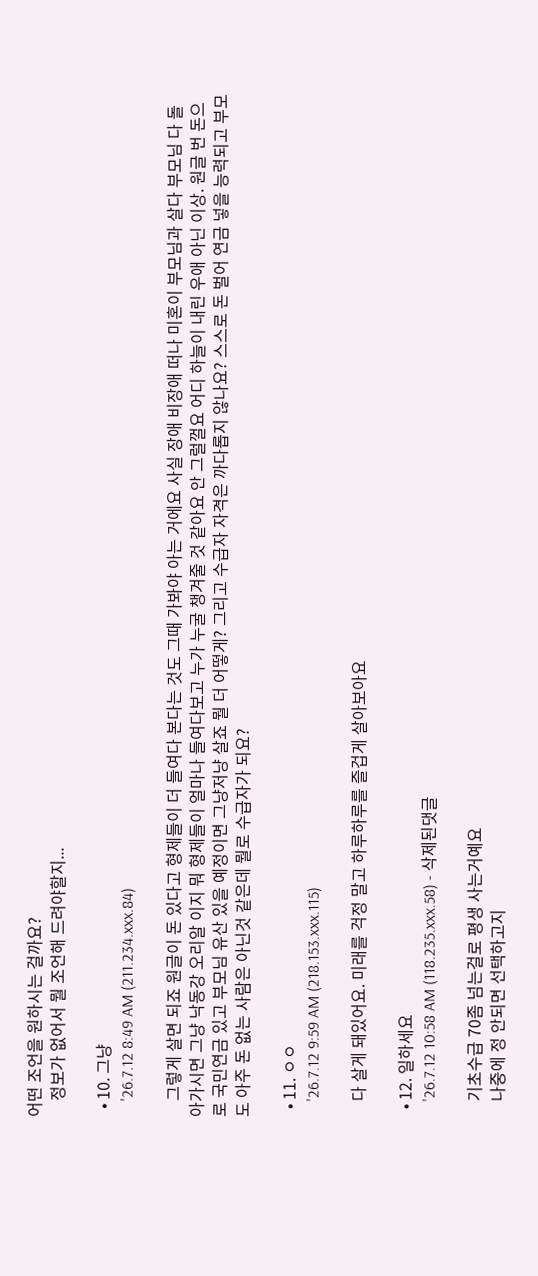어떤 조언을 원하시는 걸까요?
    정보가 없어서 뭘 조언해 드려야할지...

  • 10. 그냥
    '26.7.12 8:49 AM (211.234.xxx.84)

    그렇게 살면 되죠 원글이 돈 있다고 형제들이 더 들여다 본다는 것도 그때 가봐야 아는 거에요 사실 장애 비장애 떠나 미혼이 부모님과 살다 부모님 다 돌아가시면 그냥 낙동강 오리알 이지 뭐 형제들이 얼마나 들여다보고 누가 누굴 챙겨줄 것 같아요 안 그럴껄요 어디 하늘이 내린 우애 아닌 이상. 원글 번 돈으로 국민연금 있고 부모님 유산 있을 예정이면 그냥저냥 살죠 뭘 더 어떻게? 그리고 수급자 자격은 까다롭지 않나요? 스스로 돈 벌어 연금 넣을 능력되고 부모도 아주 돈 없는 사람은 아닌것 같은데 뭘로 수급자가 되요?

  • 11. ㅇㅇ
    '26.7.12 9:59 AM (218.153.xxx.115)

    다 살게 돼있어요. 미래를 걱정 말고 하루하루를 즐겁게 살아보아요

  • 12. 일하세요
    '26.7.12 10:58 AM (118.235.xxx.58) - 삭제된댓글

    기초수급 70좀 넘는걸로 평생 사는거예요
    나중에 정 안되면 선택하고지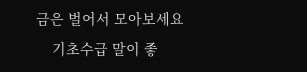금은 벌어서 모아보세요
    기초수급 말이 좋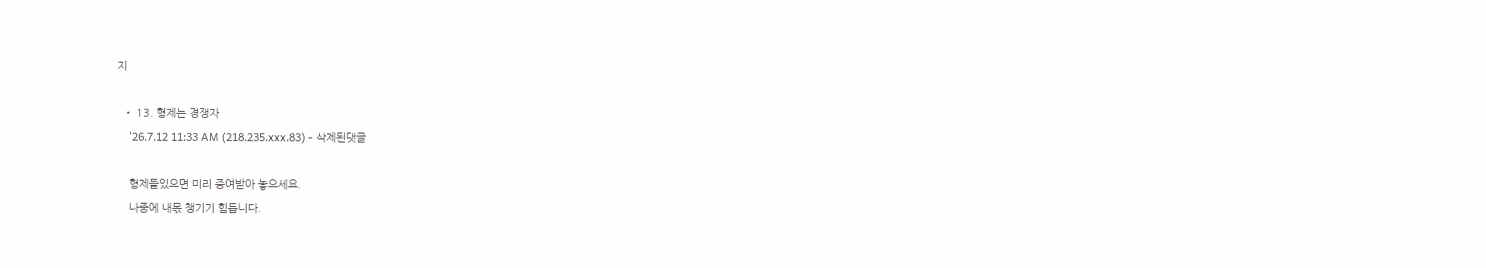지

  • 13. 형제는 경쟁자
    '26.7.12 11:33 AM (218.235.xxx.83) - 삭제된댓글

    형제들있으면 미리 증여받아 놓으세요.
    나중에 내몫 챙기기 힘듭니다.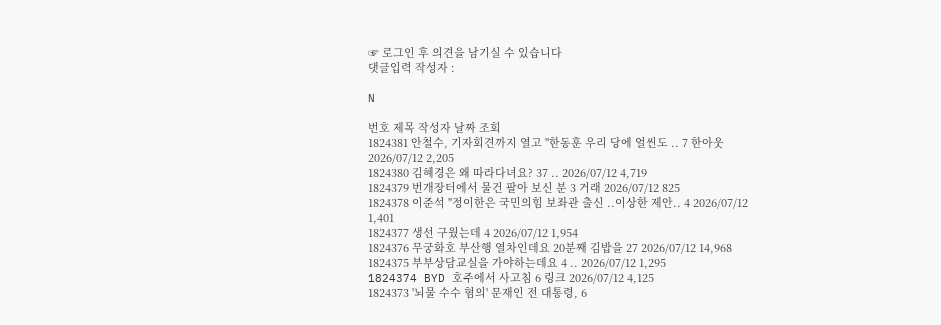☞ 로그인 후 의견을 남기실 수 있습니다
댓글입력 작성자 :

N

번호 제목 작성자 날짜 조회
1824381 안철수, 기자회견까지 열고 "한동훈 우리 당에 얼씬도 .. 7 한아웃 2026/07/12 2,205
1824380 김혜경은 왜 따라다녀요? 37 .. 2026/07/12 4,719
1824379 번개장터에서 물건 팔아 보신 분 3 거래 2026/07/12 825
1824378 이준석 "정이한은 국민의힘 보좌관 출신 ..이상한 제안.. 4 2026/07/12 1,401
1824377 생선 구웠는데 4 2026/07/12 1,954
1824376 무궁화호 부산행 열차인데요 20분째 김밥을 27 2026/07/12 14,968
1824375 부부상담교실을 가야하는데요 4 .. 2026/07/12 1,295
1824374 BYD 호주에서 사고침 6 링크 2026/07/12 4,125
1824373 '뇌물 수수 혐의' 문재인 전 대통령, 6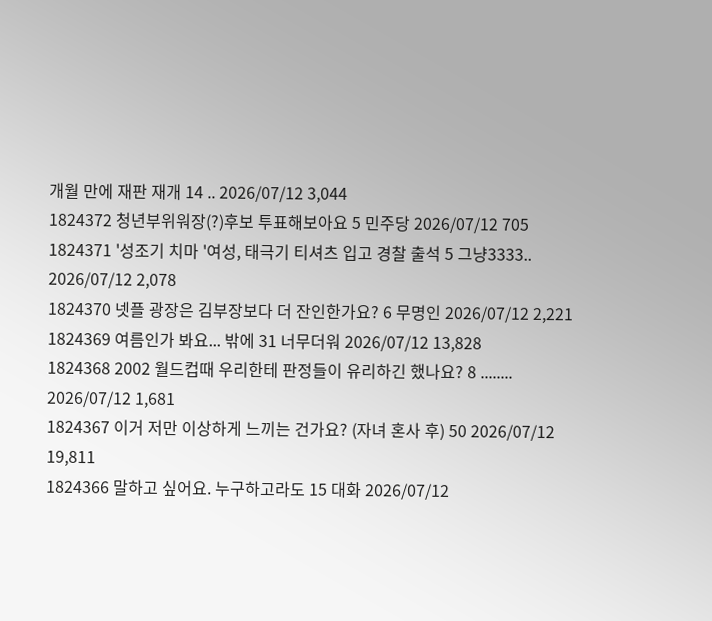개월 만에 재판 재개 14 .. 2026/07/12 3,044
1824372 청년부위워장(?)후보 투표해보아요 5 민주당 2026/07/12 705
1824371 '성조기 치마 '여성, 태극기 티셔츠 입고 경찰 출석 5 그냥3333.. 2026/07/12 2,078
1824370 넷플 광장은 김부장보다 더 잔인한가요? 6 무명인 2026/07/12 2,221
1824369 여름인가 봐요... 밖에 31 너무더워 2026/07/12 13,828
1824368 2002 월드컵때 우리한테 판정들이 유리하긴 했나요? 8 ........ 2026/07/12 1,681
1824367 이거 저만 이상하게 느끼는 건가요? (자녀 혼사 후) 50 2026/07/12 19,811
1824366 말하고 싶어요. 누구하고라도 15 대화 2026/07/12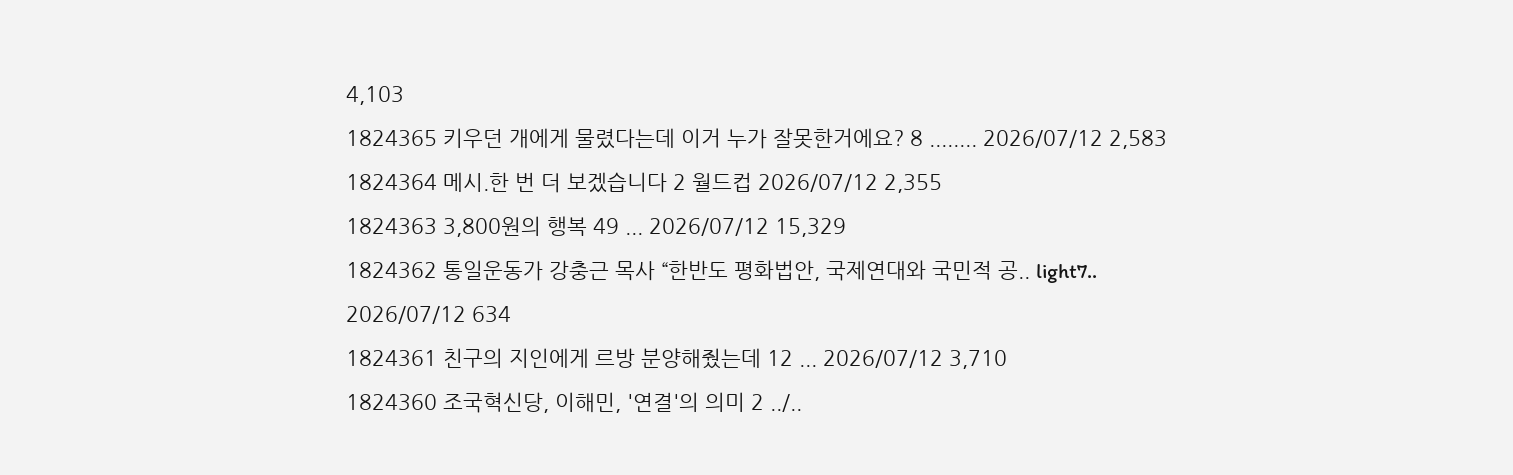4,103
1824365 키우던 개에게 물렸다는데 이거 누가 잘못한거에요? 8 ........ 2026/07/12 2,583
1824364 메시.한 번 더 보겠습니다 2 월드컵 2026/07/12 2,355
1824363 3,800원의 행복 49 ... 2026/07/12 15,329
1824362 통일운동가 강충근 목사 “한반도 평화법안, 국제연대와 국민적 공.. light7.. 2026/07/12 634
1824361 친구의 지인에게 르방 분양해줬는데 12 ... 2026/07/12 3,710
1824360 조국혁신당, 이해민, '연결'의 의미 2 ../..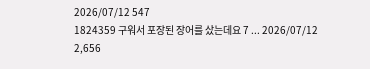2026/07/12 547
1824359 구워서 포장된 장어를 샀는데요 7 ... 2026/07/12 2,656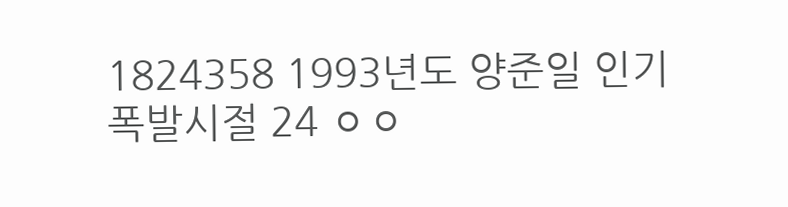1824358 1993년도 양준일 인기폭발시절 24 ㅇㅇ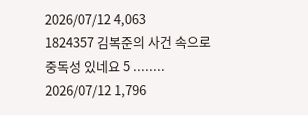2026/07/12 4,063
1824357 김복준의 사건 속으로 중독성 있네요 5 ........ 2026/07/12 1,796